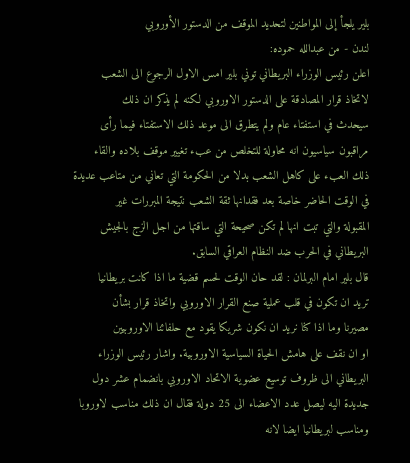بلير يلجأ إلى المواطنين لتحديد الموقف من الدستور الأوروبي
لندن - من عبدالله حموده:
اعلن رئيس الوزراء البريطاني توني بلير امس الاول الرجوع الى الشعب
لاتخاذ قرار المصادقة على الدستور الاوروبي لكنه لم يذكر ان ذلك
سيحدث في استفتاء عام ولم يتطرق الى موعد ذلك الاستفتاء فيما رأى
مراقبون سياسيون انه محاولة للتخلص من عبء تغيير موقف بلاده والقاء
ذلك العبء على كاهل الشعب بدلا من الحكومة التي تعاني من متاعب عديدة
في الوقت الحاضر خاصة بعد فقدانها ثقة الشعب نتيجة المبررات غير
المقبولة والتي تبت انها لم تكن صحيحة التي ساقتها من اجل الزج بالجيش
البريطاني في الحرب ضد النظام العراقي السابق.
قال بلير امام البرلمان : لقد حان الوقت لحسم قضية ما اذا كانت بريطانيا
تريد ان تكون في قلب عملية صنع القرار الاوروبي واتخاذ قرار بشأن
مصيرنا وما اذا كنا نريد ان نكون شريكا يقود مع حلفائنا الاوروبيين
او ان نقف على هامش الحياة السياسية الاوروبية. واشار رئيس الوزراء
البريطاني الى ظروف توسيع عضوية الاتحاد الاوروبي بانضمام عشر دول
جديدة اليه ليصل عدد الاعضاء الى 25 دولة فقال ان ذلك مناسب لاوروبا
ومناسب لبريطانيا ايضا لانه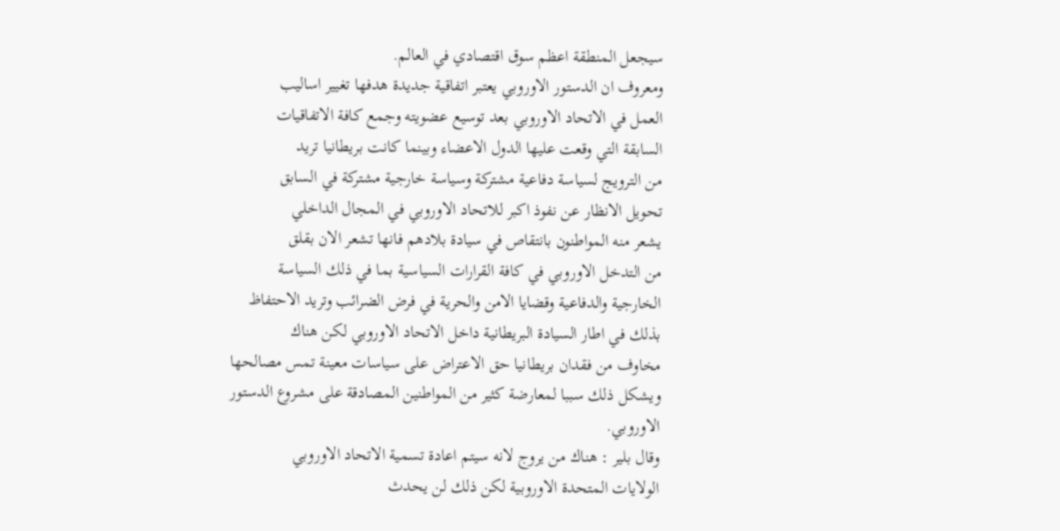سيجعل المنطقة اعظم سوق اقتصادي في العالم.
ومعروف ان الدستور الاوروبي يعتبر اتفاقية جديدة هدفها تغيير اساليب
العمل في الاتحاد الاوروبي بعد توسيع عضويته وجمع كافة الاتفاقيات
السابقة التي وقعت عليها الدول الاعضاء وبينما كانت بريطانيا تريد
من الترويج لسياسة دفاعية مشتركة وسياسة خارجية مشتركة في السابق
تحويل الانظار عن نفوذ اكبر للاتحاد الاوروبي في المجال الداخلي
يشعر منه المواطنون بانتقاص في سيادة بلادهم فانها تشعر الان بقلق
من التدخل الاوروبي في كافة القرارات السياسية بما في ذلك السياسة
الخارجية والدفاعية وقضايا الامن والحرية في فرض الضرائب وتريد الاحتفاظ
بذلك في اطار السيادة البريطانية داخل الاتحاد الاوروبي لكن هناك
مخاوف من فقدان بريطانيا حق الاعتراض على سياسات معينة تمس مصالحها
ويشكل ذلك سببا لمعارضة كثير من المواطنين المصادقة على مشروع الدستور
الاوروبي.
وقال بلير : هناك من يروج لانه سيتم اعادة تسمية الاتحاد الاوروبي
الولايات المتحدة الاوروبية لكن ذلك لن يحدث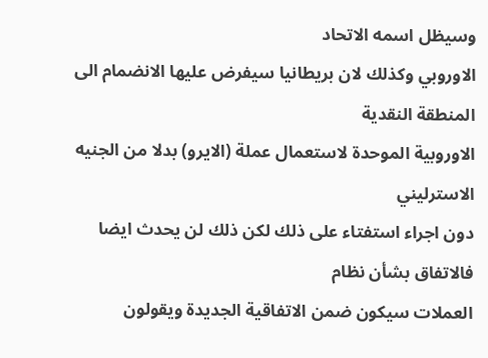وسيظل اسمه الاتحاد
الاوروبي وكذلك لان بريطانيا سيفرض عليها الانضمام الى المنطقة النقدية
الاوروبية الموحدة لاستعمال عملة (الايرو) بدلا من الجنيه الاسترليني
دون اجراء استفتاء على ذلك لكن ذلك لن يحدث ايضا فالاتفاق بشأن نظام
العملات سيكون ضمن الاتفاقية الجديدة ويقولون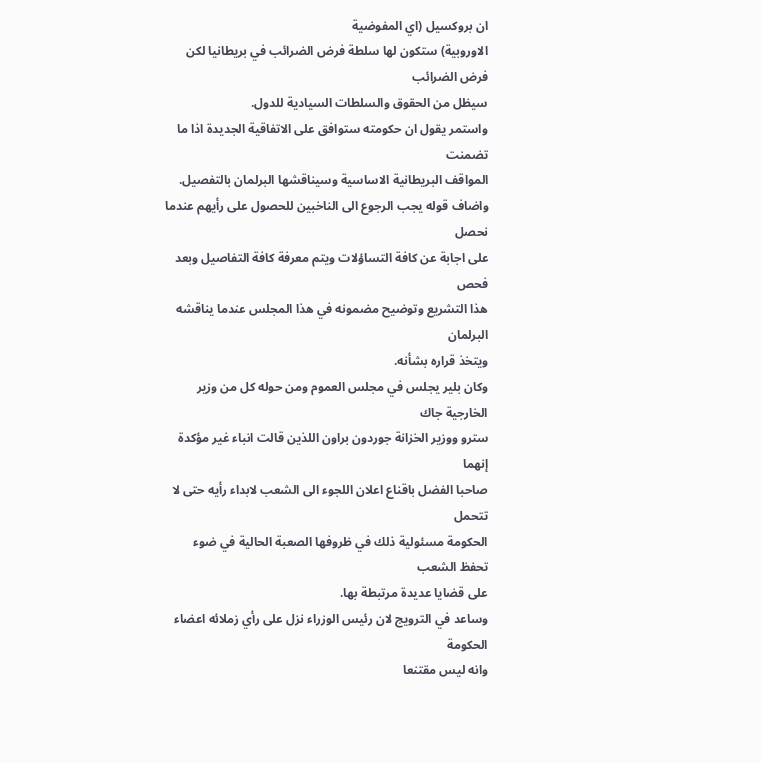ان بروكسيل (اي المفوضية
الاوروبية) ستكون لها سلطة فرض الضرائب في بريطانيا لكن فرض الضرائب
سيظل من الحقوق والسلطات السيادية للدول.
واستمر يقول ان حكومته ستوافق على الاتفاقية الجديدة اذا ما تضمنت
المواقف البريطانية الاساسية وسيناقشها البرلمان بالتفصيل.
واضاف قوله يجب الرجوع الى الناخبين للحصول على رأيهم عندما نحصل
على اجابة عن كافة التساؤلات ويتم معرفة كافة التفاصيل وبعد فحص
هذا التشريع وتوضيح مضمونه في هذا المجلس عندما يناقشه البرلمان
ويتخذ قراره بشأنه.
وكان بلير يجلس في مجلس العموم ومن حوله كل من وزير الخارجية جاك
سترو ووزير الخزانة جوردون براون اللذين قالت انباء غير مؤكدة إنهما
صاحبا الفضل باقناع اعلان اللجوء الى الشعب لابداء رأيه حتى لا تتحمل
الحكومة مسئولية ذلك في ظروفها الصعبة الحالية في ضوء تحفظ الشعب
على قضايا عديدة مرتبطة بها.
وساعد في الترويج لان رئيس الوزراء نزل على رأي زملائه اعضاء الحكومة
وانه ليس مقتنعا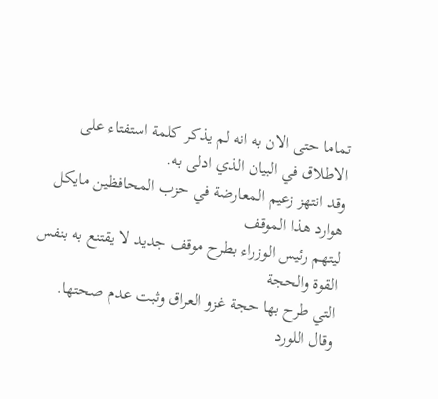تماما حتى الان به انه لم يذكر كلمة استفتاء على
الاطلاق في البيان الذي ادلى به.
وقد انتهز زعيم المعارضة في حزب المحافظين مايكل هوارد هذا الموقف
ليتهم رئيس الوزراء بطرح موقف جديد لا يقتنع به بنفس القوة والحجة
التي طرح بها حجة غزو العراق وثبت عدم صحتها.
وقال اللورد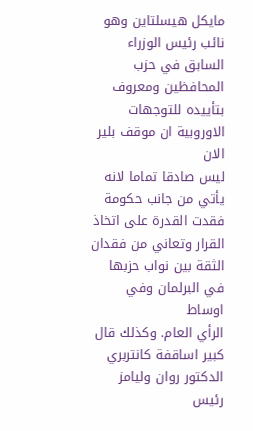مايكل هيسلتاين وهو نائب رئيس الوزراء السابق في حزب
المحافظين ومعروف بتأييده للتوجهات الاوروبية ان موقف بلير الان
ليس صادقا تماما لانه يأتي من جانب حكومة فقدت القدرة على اتخاذ
القرار وتعاني من فقدان الثقة بين نواب حزبها في البرلمان وفي اوساط
الرأي العام. وكذلك قال كبير اساقفة كانتربري الدكتور روان وليامز
رئيس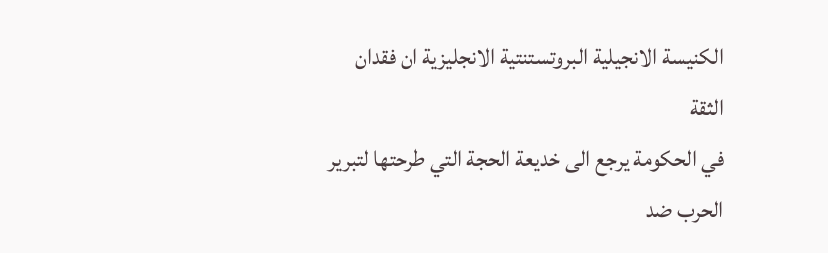الكنيسة الانجيلية البروتستنتية الانجليزية ان فقدان الثقة
في الحكومة يرجع الى خديعة الحجة التي طرحتها لتبرير الحرب ضد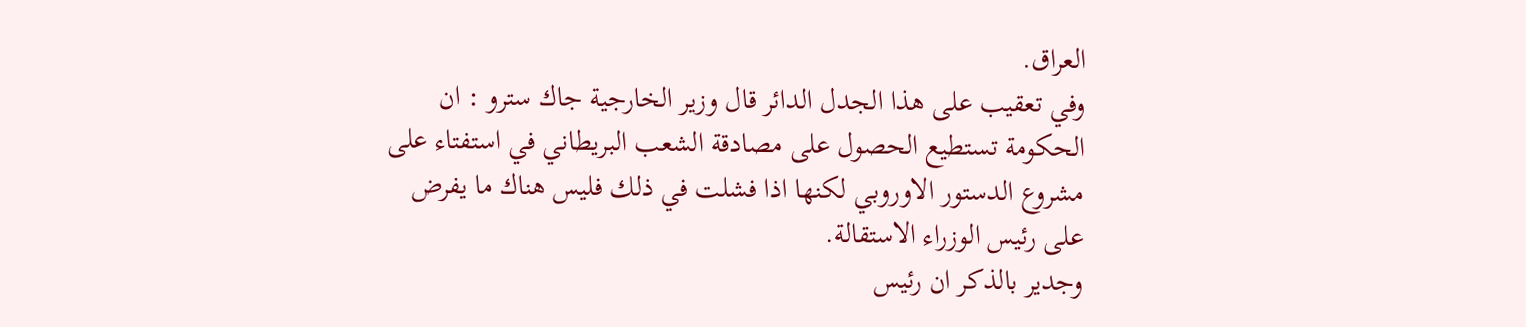العراق.
وفي تعقيب على هذا الجدل الدائر قال وزير الخارجية جاك سترو : ان
الحكومة تستطيع الحصول على مصادقة الشعب البريطاني في استفتاء على
مشروع الدستور الاوروبي لكنها اذا فشلت في ذلك فليس هناك ما يفرض
على رئيس الوزراء الاستقالة.
وجدير بالذكر ان رئيس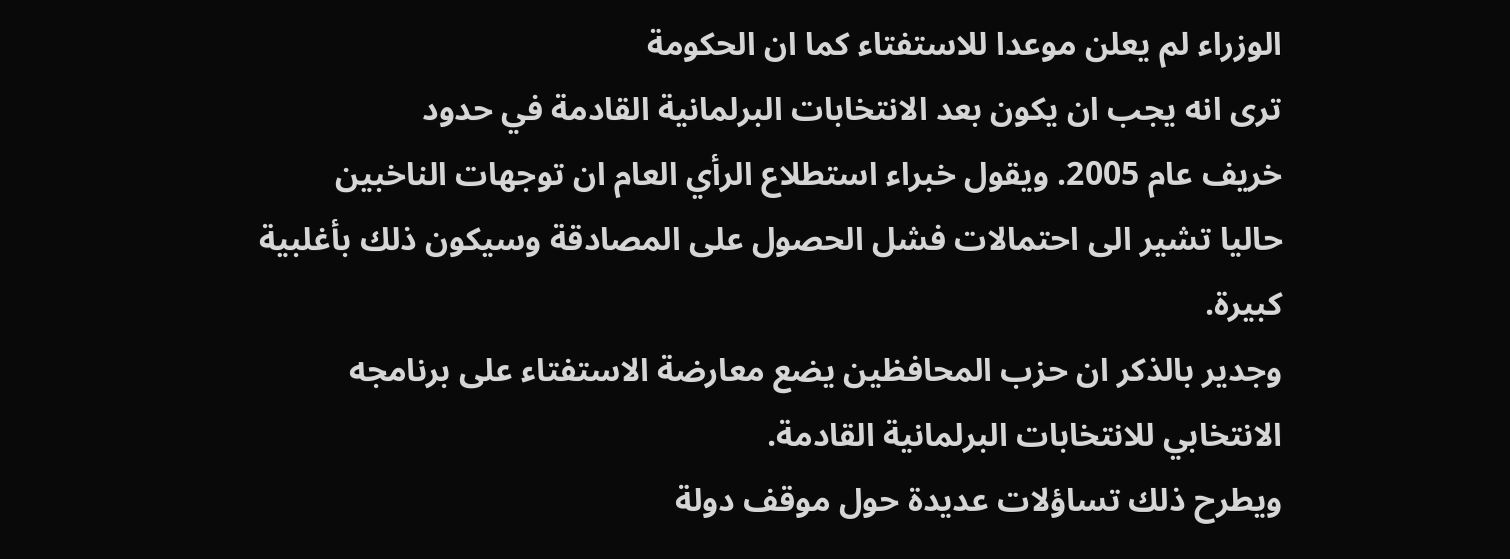الوزراء لم يعلن موعدا للاستفتاء كما ان الحكومة
ترى انه يجب ان يكون بعد الانتخابات البرلمانية القادمة في حدود
خريف عام 2005. ويقول خبراء استطلاع الرأي العام ان توجهات الناخبين
حاليا تشير الى احتمالات فشل الحصول على المصادقة وسيكون ذلك بأغلبية
كبيرة.
وجدير بالذكر ان حزب المحافظين يضع معارضة الاستفتاء على برنامجه
الانتخابي للانتخابات البرلمانية القادمة.
ويطرح ذلك تساؤلات عديدة حول موقف دولة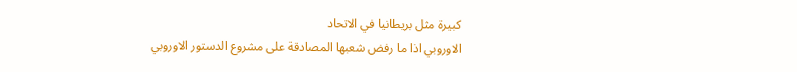كبيرة مثل بريطانيا في الاتحاد
الاوروبي اذا ما رفض شعبها المصادقة على مشروع الدستور الاوروبي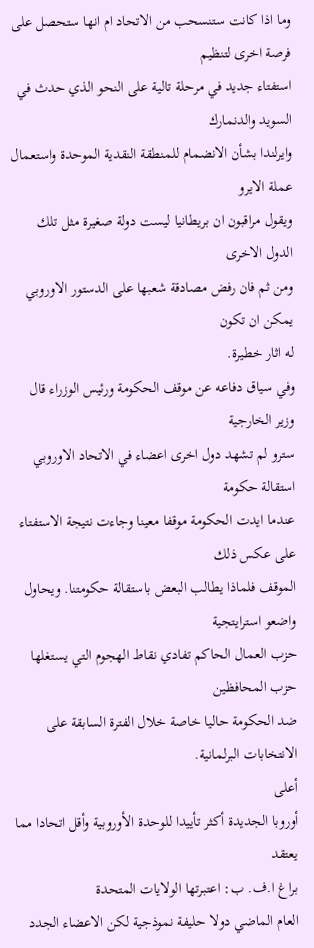وما اذا كانت ستنسحب من الاتحاد ام انها ستحصل على فرصة اخرى لتنظيم
استفتاء جديد في مرحلة تالية على النحو الذي حدث في السويد والدنمارك
وايرلندا بشأن الانضمام للمنطقة النقدية الموحدة واستعمال عملة الايرو
ويقول مراقبون ان بريطانيا ليست دولة صغيرة مثل تلك الدول الاخرى
ومن ثم فان رفض مصادقة شعبها على الدستور الاوروبي يمكن ان تكون
له اثار خطيرة.
وفي سياق دفاعه عن موقف الحكومة ورئيس الوزراء قال وزير الخارجية
سترو لم تشهد دول اخرى اعضاء في الاتحاد الاوروبي استقالة حكومة
عندما ايدت الحكومة موقفا معينا وجاءت نتيجة الاستفتاء على عكس ذلك
الموقف فلماذا يطالب البعض باستقالة حكومتنا. ويحاول واضعو استرايتجية
حزب العمال الحاكم تفادي نقاط الهجوم التي يستغلها حزب المحافظين
ضد الحكومة حاليا خاصة خلال الفترة السابقة على الانتخابات البرلمانية.
أعلى
أوروبا الجديدة أكثر تأييدا للوحدة الأوروبية وأقل اتحادا مما يعتقد
براغ ا.ف. ب: اعتبرتها الولايات المتحدة
العام الماضي دولا حليفة نموذجية لكن الاعضاء الجدد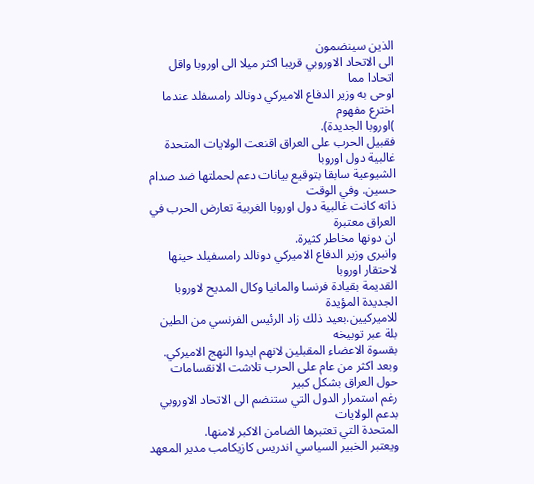الذين سينضمون
الى الاتحاد الاوروبي قريبا اكثر ميلا الى اوروبا واقل اتحادا مما
اوحى به وزير الدفاع الاميركي دونالد رامسفلد عندما اخترع مفهوم
)اوروبا الجديدة).
فقبيل الحرب على العراق اقنعت الولايات المتحدة غالبية دول اوروبا
الشيوعية سابقا بتوقيع بيانات دعم لحملتها ضد صدام حسين. وفي الوقت
ذاته كانت غالبية دول اوروبا الغربية تعارض الحرب في العراق معتبرة
ان دونها مخاطر كثيرة.
وانبرى وزير الدفاع الاميركي دونالد رامسفيلد حينها لاحتقار اوروبا
القديمة بقيادة فرنسا والمانيا وكال المديح لاوروبا الجديدة المؤيدة
للاميركيين.بعيد ذلك زاد الرئيس الفرنسي من الطين بلة عبر توبيخه
بقسوة الاعضاء المقبلين لانهم ايدوا النهج الاميركي.
وبعد اكثر من عام على الحرب تلاشت الانقسامات حول العراق بشكل كبير
رغم استمرار الدول التي ستنضم الى الاتحاد الاوروبي بدعم الولايات
المتحدة التي تعتبرها الضامن الاكبر لامنها.
ويعتبر الخبير السياسي اندريس كازيكامب مدير المعهد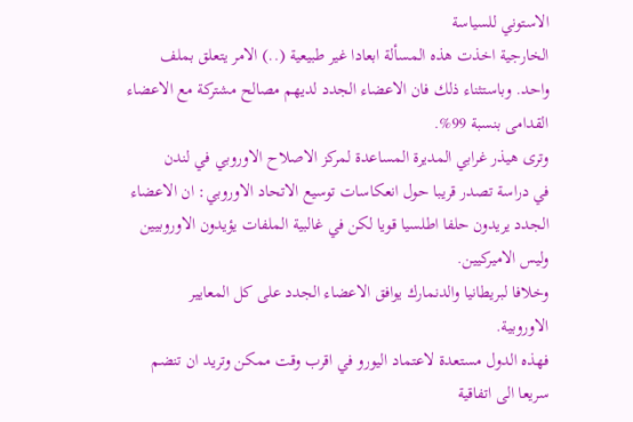الاستوني للسياسة
الخارجية اخذت هذه المسألة ابعادا غير طبيعية (..) الامر يتعلق بملف
واحد. وباستثناء ذلك فان الاعضاء الجدد لديهم مصالح مشتركة مع الاعضاء
القدامى بنسبة 99%.
وترى هيذر غرابي المديرة المساعدة لمركز الاصلاح الاوروبي في لندن
في دراسة تصدر قريبا حول انعكاسات توسيع الاتحاد الاوروبي: ان الاعضاء
الجدد يريدون حلفا اطلسيا قويا لكن في غالبية الملفات يؤيدون الاوروبيين
وليس الاميركيين.
وخلافا لبريطانيا والدنمارك يوافق الاعضاء الجدد على كل المعايير
الاوروبية.
فهذه الدول مستعدة لاعتماد اليورو في اقرب وقت ممكن وتريد ان تنضم
سريعا الى اتفاقية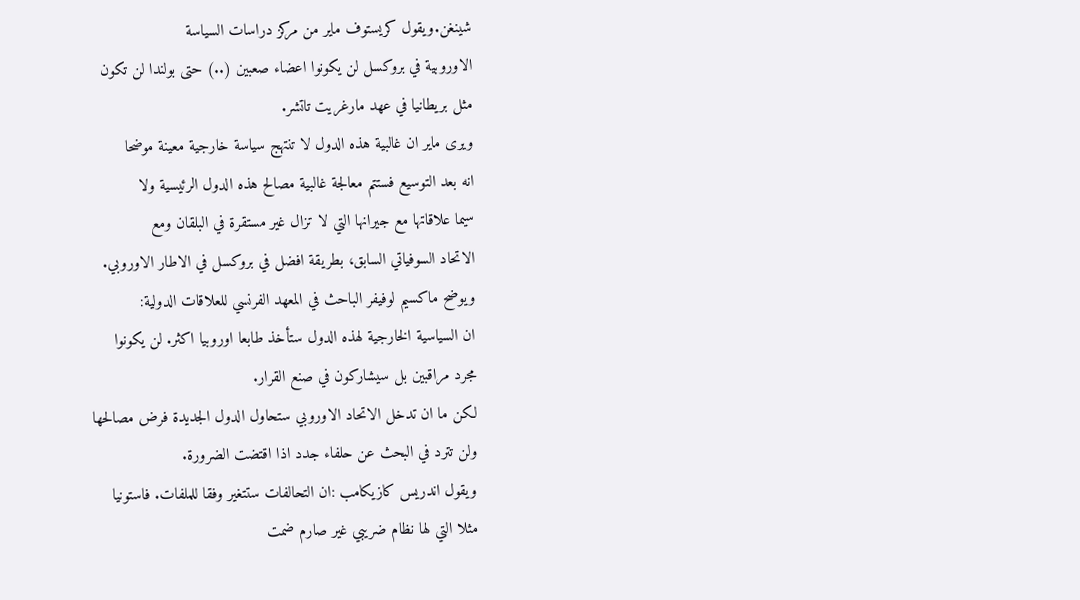شينغن.ويقول كريستوف ماير من مركز دراسات السياسة
الاوروبية في بروكسل لن يكونوا اعضاء صعبين (..) حتى بولندا لن تكون
مثل بريطانيا في عهد مارغريت تاتشر.
ويرى ماير ان غالبية هذه الدول لا تنتهج سياسة خارجية معينة موضحا
انه بعد التوسيع فستتم معالجة غالبية مصالح هذه الدول الرئيسية ولا
سيما علاقاتها مع جيرانها التي لا تزال غير مستقرة في البلقان ومع
الاتحاد السوفياتي السابق، بطريقة افضل في بروكسل في الاطار الاوروبي.
ويوضح ماكسيم لوفيفر الباحث في المعهد الفرنسي للعلاقات الدولية:
ان السياسية الخارجية لهذه الدول ستأخذ طابعا اوروبيا اكثر. لن يكونوا
مجرد مراقبين بل سيشاركون في صنع القرار.
لكن ما ان تدخل الاتحاد الاوروبي ستحاول الدول الجديدة فرض مصالحها
ولن تترد في البحث عن حلفاء جدد اذا اقتضت الضرورة.
ويقول اندريس كازيكامب :ان التحالفات ستتغير وفقا للملفات. فاستونيا
مثلا التي لها نظام ضريبي غير صارم ضمت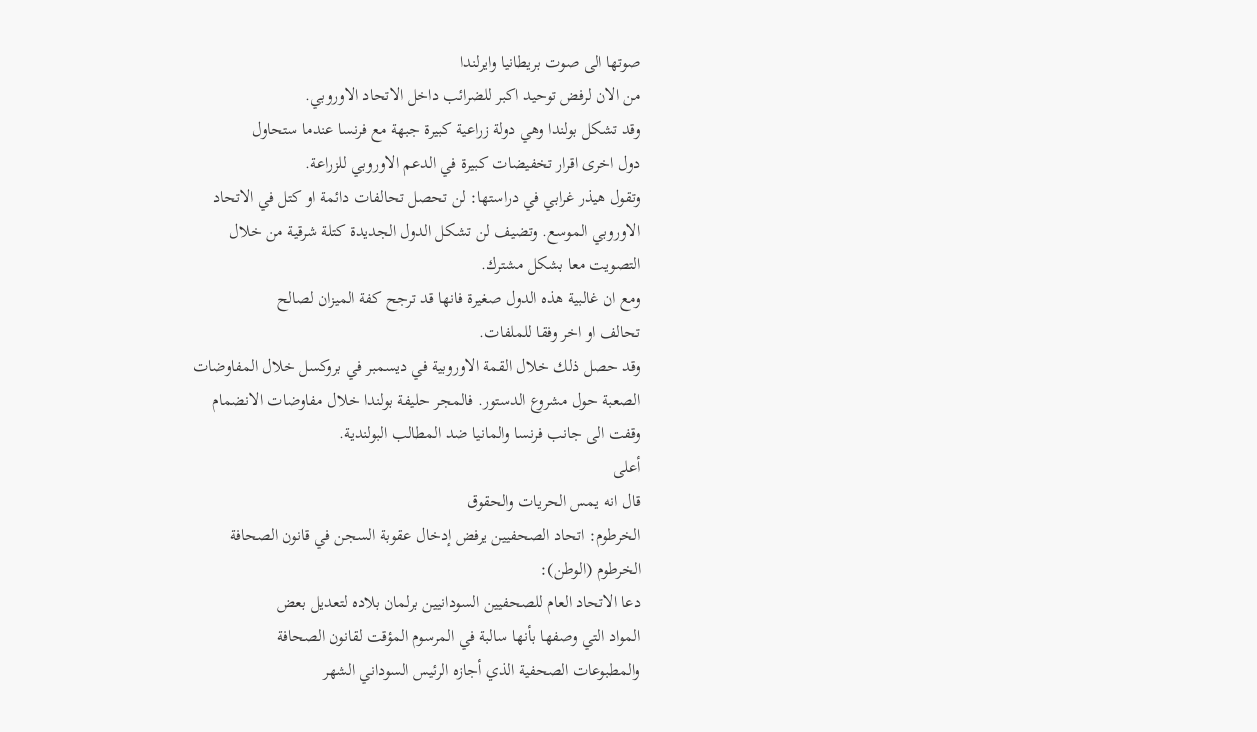صوتها الى صوت بريطانيا وايرلندا
من الان لرفض توحيد اكبر للضرائب داخل الاتحاد الاوروبي.
وقد تشكل بولندا وهي دولة زراعية كبيرة جبهة مع فرنسا عندما ستحاول
دول اخرى اقرار تخفيضات كبيرة في الدعم الاوروبي للزراعة.
وتقول هيذر غرابي في دراستها: لن تحصل تحالفات دائمة او كتل في الاتحاد
الاوروبي الموسع. وتضيف لن تشكل الدول الجديدة كتلة شرقية من خلال
التصويت معا بشكل مشترك.
ومع ان غالبية هذه الدول صغيرة فانها قد ترجح كفة الميزان لصالح
تحالف او اخر وفقا للملفات.
وقد حصل ذلك خلال القمة الاوروبية في ديسمبر في بروكسل خلال المفاوضات
الصعبة حول مشروع الدستور. فالمجر حليفة بولندا خلال مفاوضات الانضمام
وقفت الى جانب فرنسا والمانيا ضد المطالب البولندية.
أعلى
قال انه يمس الحريات والحقوق
الخرطوم: اتحاد الصحفيين يرفض إدخال عقوبة السجن في قانون الصحافة
الخرطوم (الوطن):
دعا الاتحاد العام للصحفيين السودانيين برلمان بلاده لتعديل بعض
المواد التي وصفها بأنها سالبة في المرسوم المؤقت لقانون الصحافة
والمطبوعات الصحفية الذي أجازه الرئيس السوداني الشهر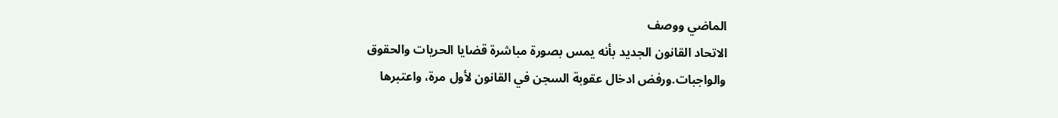الماضي ووصف
الاتحاد القانون الجديد بأنه يمس بصورة مباشرة قضايا الحريات والحقوق
والواجبات.ورفض ادخال عقوبة السجن في القانون لأول مرة، واعتبرها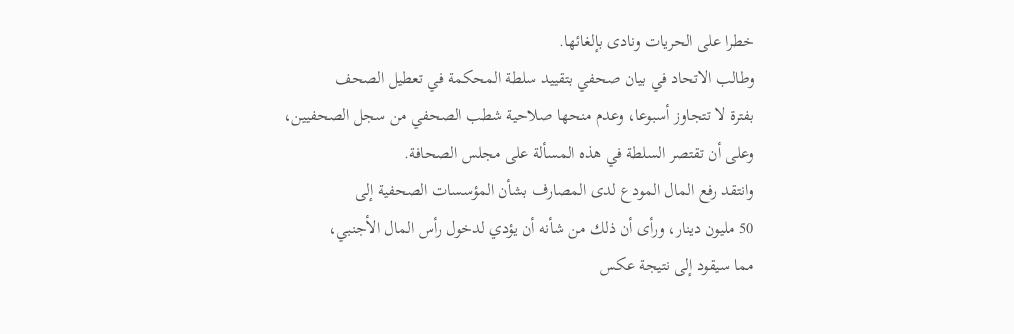خطرا على الحريات ونادى بإلغائها.
وطالب الاتحاد في بيان صحفي بتقييد سلطة المحكمة في تعطيل الصحف
بفترة لا تتجاوز أسبوعا، وعدم منحها صلاحية شطب الصحفي من سجل الصحفيين،
وعلى أن تقتصر السلطة في هذه المسألة على مجلس الصحافة.
وانتقد رفع المال المودع لدى المصارف بشأن المؤسسات الصحفية إلى
50 مليون دينار، ورأى أن ذلك من شأنه أن يؤدي لدخول رأس المال الأجنبي،
مما سيقود إلى نتيجة عكس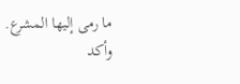ما رمى إليها المشرع.
وأكد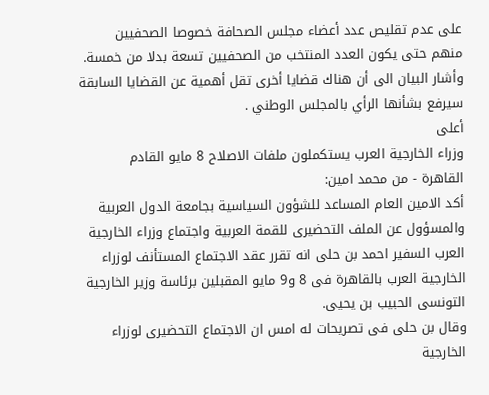على عدم تقليص عدد أعضاء مجلس الصحافة خصوصا الصحفيين
منهم حتى يكون العدد المنتخب من الصحفيين تسعة بدلا من خمسة.
وأشار البيان الى أن هناك قضايا أخرى تقل أهمية عن القضايا السابقة
سيرفع بشأنها الرأي بالمجلس الوطني .
أعلى
وزراء الخارجية العرب يستكملون ملفات الاصلاح 8 مايو القادم
القاهرة - من محمد امين:
أكد الامين العام المساعد للشؤون السياسية بجامعة الدول العربية
والمسؤول عن الملف التحضيرى للقمة العربية واجتماع وزراء الخارجية
العرب السفير احمد بن حلى انه تقرر عقد الاجتماع المستأنف لوزراء
الخارجية العرب بالقاهرة فى 8 و9 مايو المقبلين برئاسة وزير الخارجية
التونسى الحبيب بن يحيى.
وقال بن حلى فى تصريحات له امس ان الاجتماع التحضيرى لوزراء الخارجية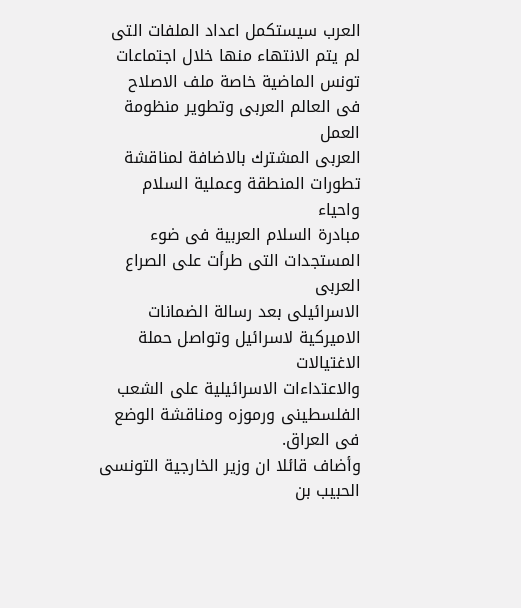العرب سيستكمل اعداد الملفات التى لم يتم الانتهاء منها خلال اجتماعات
تونس الماضية خاصة ملف الاصلاح فى العالم العربى وتطوير منظومة العمل
العربى المشترك بالاضافة لمناقشة تطورات المنطقة وعملية السلام واحياء
مبادرة السلام العربية فى ضوء المستجدات التى طرأت على الصراع العربى
الاسرائيلى بعد رسالة الضمانات الاميركية لاسرائيل وتواصل حملة الاغتيالات
والاعتداءات الاسرائيلية على الشعب الفلسطينى ورموزه ومناقشة الوضع
فى العراق.
وأضاف قائلا ان وزير الخارجية التونسى الحبيب بن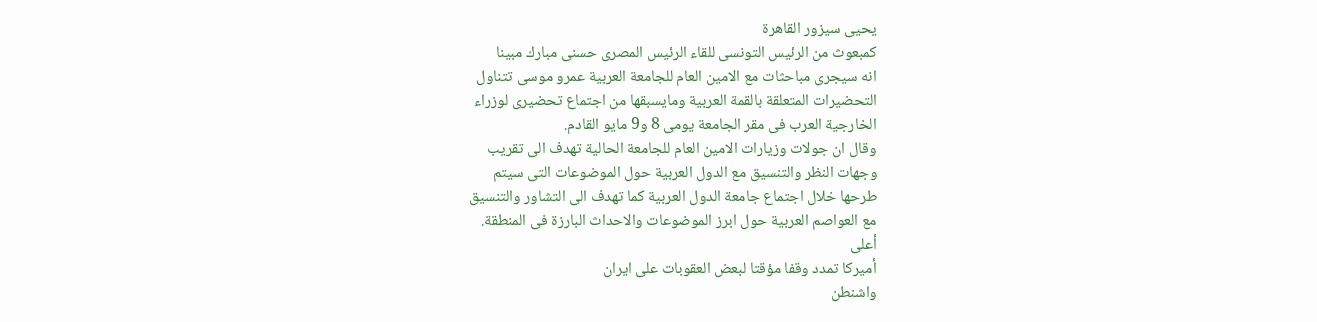يحيى سيزور القاهرة
كمبعوث من الرئيس التونسى للقاء الرئيس المصرى حسنى مبارك مبينا
انه سيجرى مباحثات مع الامين العام للجامعة العربية عمرو موسى تتناول
التحضيرات المتعلقة بالقمة العربية ومايسبقها من اجتماع تحضيرى لوزراء
الخارجية العرب فى مقر الجامعة يومى 8 و9 مايو القادم.
وقال ان جولات وزيارات الامين العام للجامعة الحالية تهدف الى تقريب
وجهات النظر والتنسيق مع الدول العربية حول الموضوعات التى سيتم
طرحها خلال اجتماع جامعة الدول العربية كما تهدف الى التشاور والتنسيق
مع العواصم العربية حول ابرز الموضوعات والاحداث البارزة فى المنطقة.
أعلى
أميركا تمدد وقفا مؤقتا لبعض العقوبات على ايران
واشنطن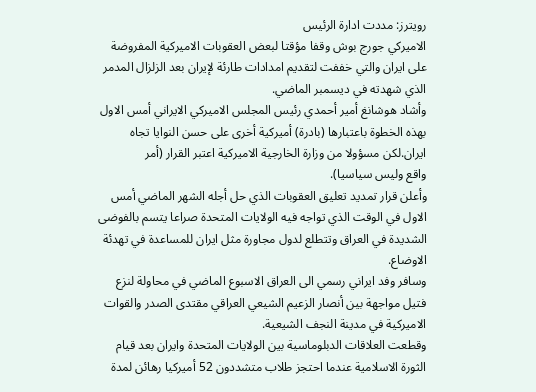رويترز: مددت ادارة الرئيس
الاميركي جورج بوش وقفا مؤقتا لبعض العقوبات الاميركية المفروضة
على ايران والتي خففت لتقديم امدادات طارئة لإيران بعد الزلزال المدمر
الذي شهدته في ديسمبر الماضي.
وأشاد هوشانغ أمير أحمدي رئيس المجلس الاميركي الايراني أمس الاول
بهذه الخطوة باعتبارها (بادرة) أميركية أخرى على حسن النوايا تجاه
ايران.لكن مسؤولا من وزارة الخارجية الاميركية اعتبر القرار (أمر
واقع وليس سياسيا).
وأعلن قرار تمديد تعليق العقوبات الذي حل أجله الشهر الماضي أمس
الاول في الوقت الذي تواجه فيه الولايات المتحدة صراعا يتسم بالفوضى
الشديدة في العراق وتتطلع لدول مجاورة مثل ايران للمساعدة في تهدئة
الاوضاع.
وسافر وفد ايراني رسمي الى العراق الاسبوع الماضي في محاولة لنزع
فتيل مواجهة بين أنصار الزعيم الشيعي العراقي مقتدى الصدر والقوات
الاميركية في مدينة النجف الشيعية.
وقطعت العلاقات الدبلوماسية بين الولايات المتحدة وايران بعد قيام
الثورة الاسلامية عندما احتجز طلاب متشددون 52 أميركيا رهائن لمدة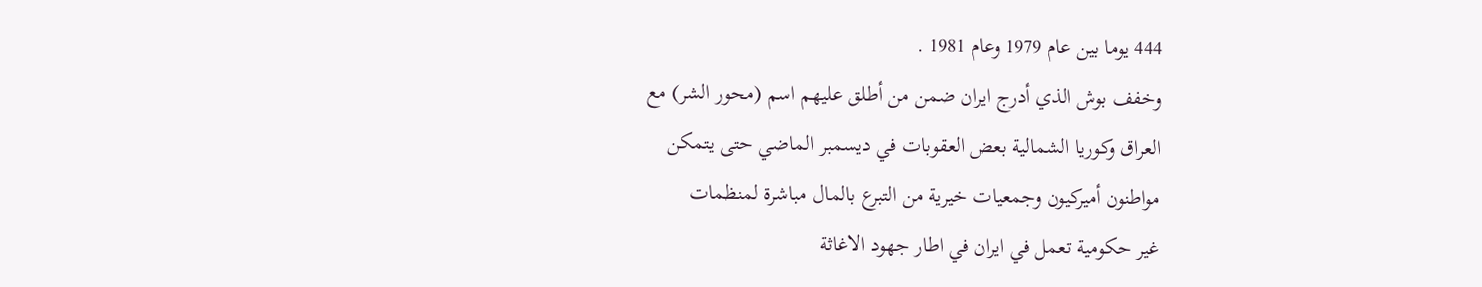444 يوما بين عام 1979 وعام 1981 .
وخفف بوش الذي أدرج ايران ضمن من أطلق عليهم اسم (محور الشر) مع
العراق وكوريا الشمالية بعض العقوبات في ديسمبر الماضي حتى يتمكن
مواطنون أميركيون وجمعيات خيرية من التبرع بالمال مباشرة لمنظمات
غير حكومية تعمل في ايران في اطار جهود الاغاثة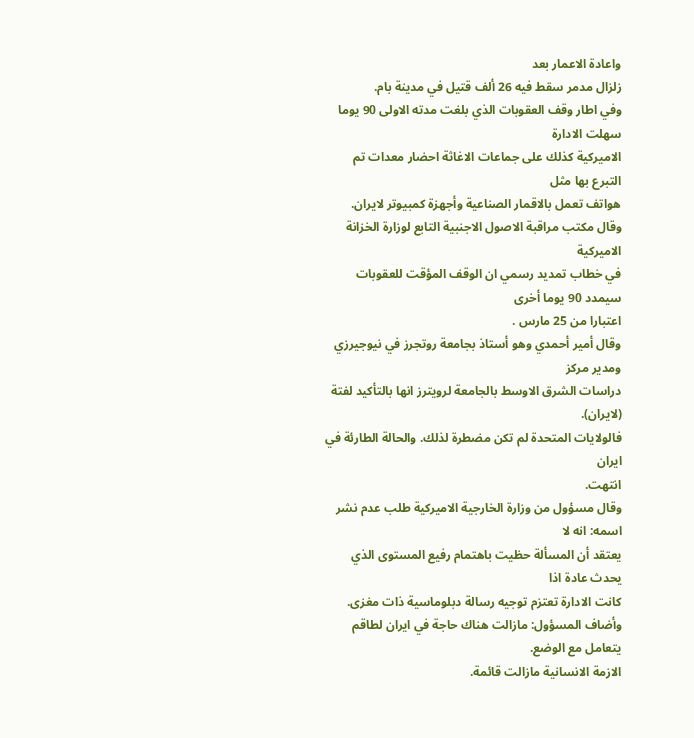واعادة الاعمار بعد
زلزال مدمر سقط فيه 26 ألف قتيل في مدينة بام.
وفي اطار وقف العقوبات الذي بلغت مدته الاولى 90 يوما سهلت الادارة
الاميركية كذلك على جماعات الاغاثة احضار معدات تم التبرع بها مثل
هواتف تعمل بالاقمار الصناعية وأجهزة كمبيوتر لايران.
وقال مكتب مراقبة الاصول الاجنبية التابع لوزارة الخزانة الاميركية
في خطاب تمديد رسمي ان الوقف المؤقت للعقوبات سيمدد 90 يوما أخرى
اعتبارا من 25 مارس .
وقال أمير أحمدي وهو أستاذ بجامعة روتجرز في نيوجيرزي ومدير مركز
دراسات الشرق الاوسط بالجامعة لرويترز انها بالتأكيد لفتة (لايران).
فالولايات المتحدة لم تكن مضطرة لذلك. والحالة الطارئة في ايران
انتهت.
وقال مسؤول من وزارة الخارجية الاميركية طلب عدم نشر اسمه: انه لا
يعتقد أن المسألة حظيت باهتمام رفيع المستوى الذي يحدث عادة اذا
كانت الادارة تعتزم توجيه رسالة دبلوماسية ذات مغزى.
وأضاف المسؤول: مازالت هناك حاجة في ايران لطاقم يتعامل مع الوضع.
الازمة الانسانية مازالت قائمة.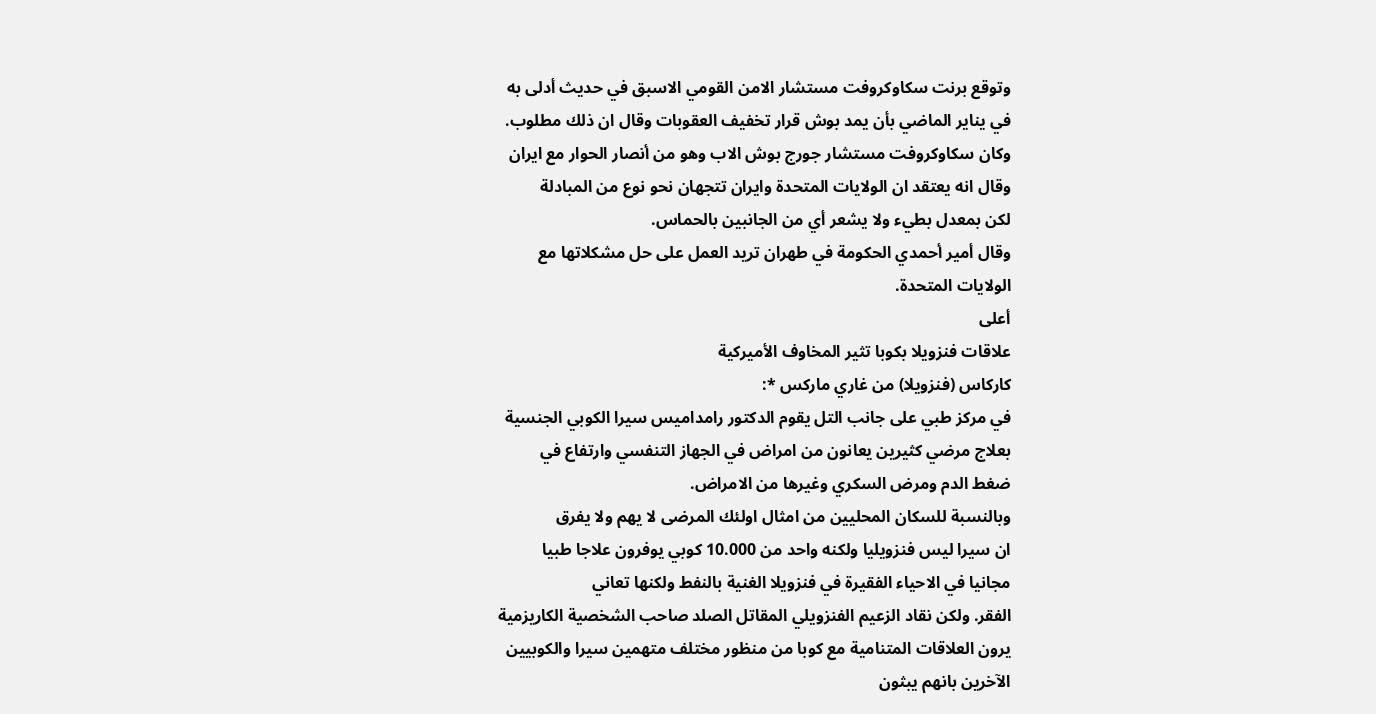وتوقع برنت سكاوكروفت مستشار الامن القومي الاسبق في حديث أدلى به
في يناير الماضي بأن يمد بوش قرار تخفيف العقوبات وقال ان ذلك مطلوب.
وكان سكاوكروفت مستشار جورج بوش الاب وهو من أنصار الحوار مع ايران
وقال انه يعتقد ان الولايات المتحدة وايران تتجهان نحو نوع من المبادلة
لكن بمعدل بطيء ولا يشعر أي من الجانبين بالحماس.
وقال أمير أحمدي الحكومة في طهران تريد العمل على حل مشكلاتها مع
الولايات المتحدة.
أعلى
علاقات فنزويلا بكوبا تثير المخاوف الأميركية
كاركاس (فنزويلا) من غاري ماركس *:
في مركز طبي على جانب التل يقوم الدكتور رامداميس سيرا الكوبي الجنسية
بعلاج مرضي كثيرين يعانون من امراض في الجهاز التنفسي وارتفاع في
ضغط الدم ومرض السكري وغيرها من الامراض.
وبالنسبة للسكان المحليين من امثال اولئك المرضى لا يهم ولا يفرق
ان سيرا ليس فنزويليا ولكنه واحد من 10.000 كوبي يوفرون علاجا طبيا
مجانيا في الاحياء الفقيرة في فنزويلا الغنية بالنفط ولكنها تعاني
الفقر. ولكن نقاد الزعيم الفنزويلي المقاتل الصلد صاحب الشخصية الكاريزمية
يرون العلاقات المتنامية مع كوبا من منظور مختلف متهمين سيرا والكوبيين
الآخرين بانهم يبثون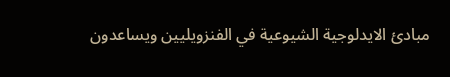مبادئ الايدلوجية الشيوعية في الفنزويليين ويساعدون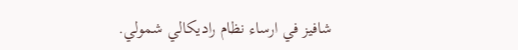شافيز في ارساء نظام راديكالي شمولي.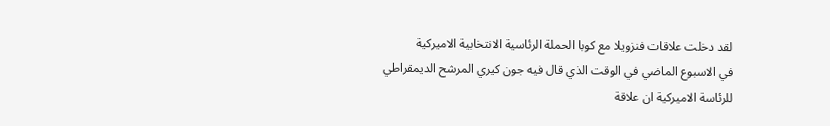لقد دخلت علاقات فنزويلا مع كوبا الحملة الرئاسية الانتخابية الاميركية
في الاسبوع الماضي في الوقت الذي قال فيه جون كيري المرشح الديمقراطي
للرئاسة الاميركية ان علاقة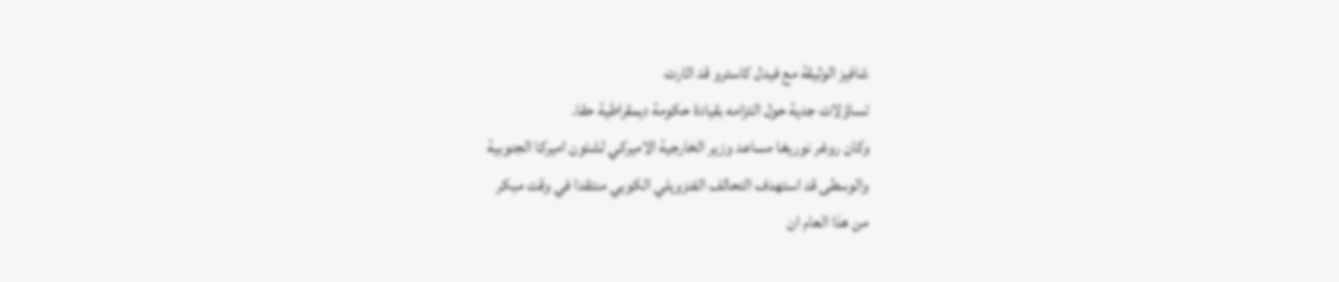شافيز الوثيقة مع فيدل كاسترو قد اثارت
تساؤلات جدية حول التزامه بقيادة حكومة ديمقراطية حقا.
وكان روغر نوريغا مساعد وزير الخارجية الاميركي لشئون اميركا الجنوبية
والوسطى قد استهدف التحالف الفنزويلي الكوبي منتقدا في وقت مبكر
من هذا العام ان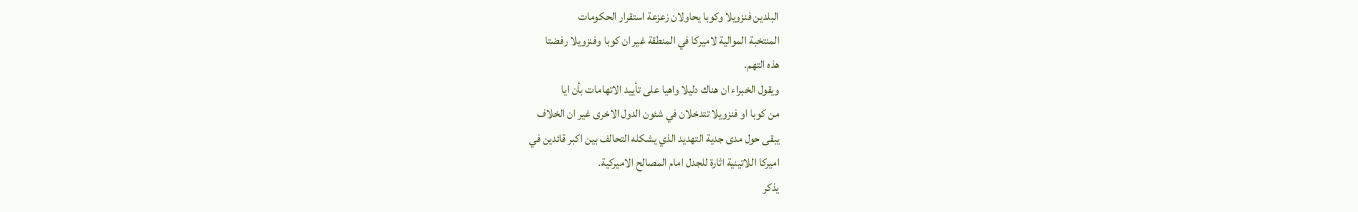البلدين فنزويلا وكوبا يحاولان زعزعة استقرار الحكومات
المنتخبة الموالية لاميركا في المنطقة غير ان كوبا وفنزويلا رفضتا
هذه التهم.
ويقول الخبراء ان هناك دليلا واهيا على تأييد الاتهامات بأن ايا
من كوبا او فنزويلا تتدخلان في شئون الدول الاخرى غير ان الخلاف
يبقى حول مدى جدية التهديد الذي يشكله التحالف بين اكبر قائدين في
اميركا اللاتينية اثارة للجدل امام المصالح الاميركية.
يذكر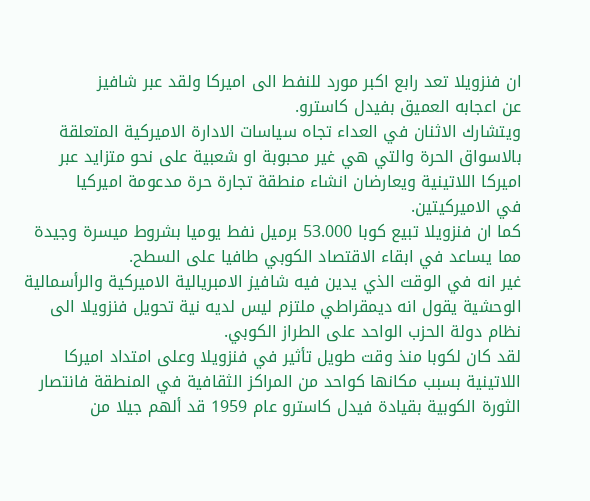ان فنزويلا تعد رابع اكبر مورد للنفط الى اميركا ولقد عبر شافيز
عن اعجابه العميق بفيدل كاسترو.
ويتشارك الاثنان في العداء تجاه سياسات الادارة الاميركية المتعلقة
بالاسواق الحرة والتي هي غير محبوبة او شعبية على نحو متزايد عبر
اميركا اللاتينية ويعارضان انشاء منطقة تجارة حرة مدعومة اميركيا
في الاميركيتين.
كما ان فنزويلا تبيع كوبا 53.000 برميل نفط يوميا بشروط ميسرة وجيدة
مما يساعد في ابقاء الاقتصاد الكوبي طافيا على السطح.
غير انه في الوقت الذي يدين فيه شافيز الامبريالية الاميركية والرأسمالية
الوحشية يقول انه ديمقراطي ملتزم ليس لديه نية تحويل فنزويلا الى
نظام دولة الحزب الواحد على الطراز الكوبي.
لقد كان لكوبا منذ وقت طويل تأثير في فنزويلا وعلى امتداد اميركا
اللاتينية بسبب مكانها كواحد من المراكز الثقافية في المنطقة فانتصار
الثورة الكوبية بقيادة فيدل كاسترو عام 1959 قد ألهم جيلا من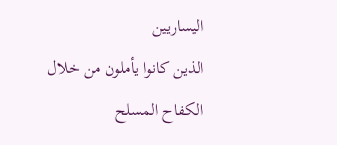اليساريين
الذين كانوا يأملون من خلال الكفاح المسلح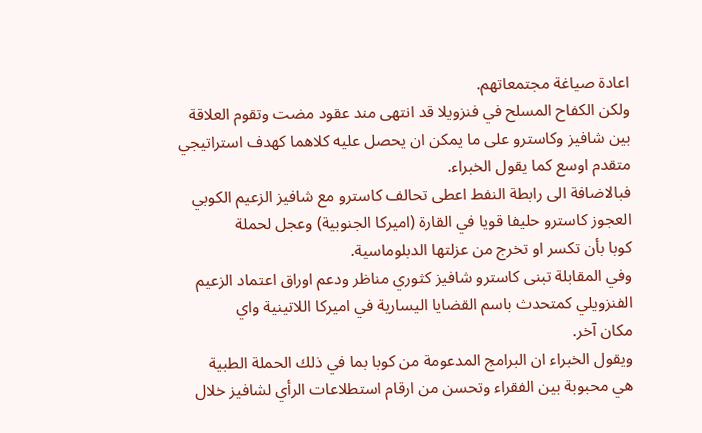اعادة صياغة مجتمعاتهم.
ولكن الكفاح المسلح في فنزويلا قد انتهى مند عقود مضت وتقوم العلاقة
بين شافيز وكاسترو على ما يمكن ان يحصل عليه كلاهما كهدف استراتيجي
متقدم اوسع كما يقول الخبراء.
فبالاضافة الى رابطة النفط اعطى تحالف كاسترو مع شافيز الزعيم الكوبي
العجوز كاسترو حليفا قويا في القارة (اميركا الجنوبية) وعجل لحملة
كوبا بأن تكسر او تخرج من عزلتها الدبلوماسية.
وفي المقابلة تبنى كاسترو شافيز كثوري مناظر ودعم اوراق اعتماد الزعيم
الفنزويلي كمتحدث باسم القضايا اليسارية في اميركا اللاتينية واي
مكان آخر.
ويقول الخبراء ان البرامج المدعومة من كوبا بما في ذلك الحملة الطبية
هي محبوبة بين الفقراء وتحسن من ارقام استطلاعات الرأي لشافيز خلال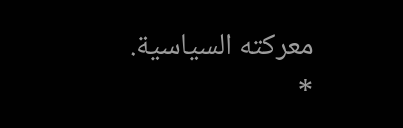معركته السياسية.
*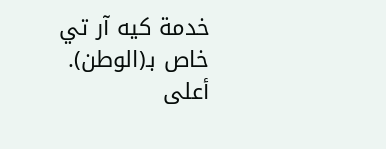خدمة كيه آر تي خاص بـ(الوطن).
أعلى